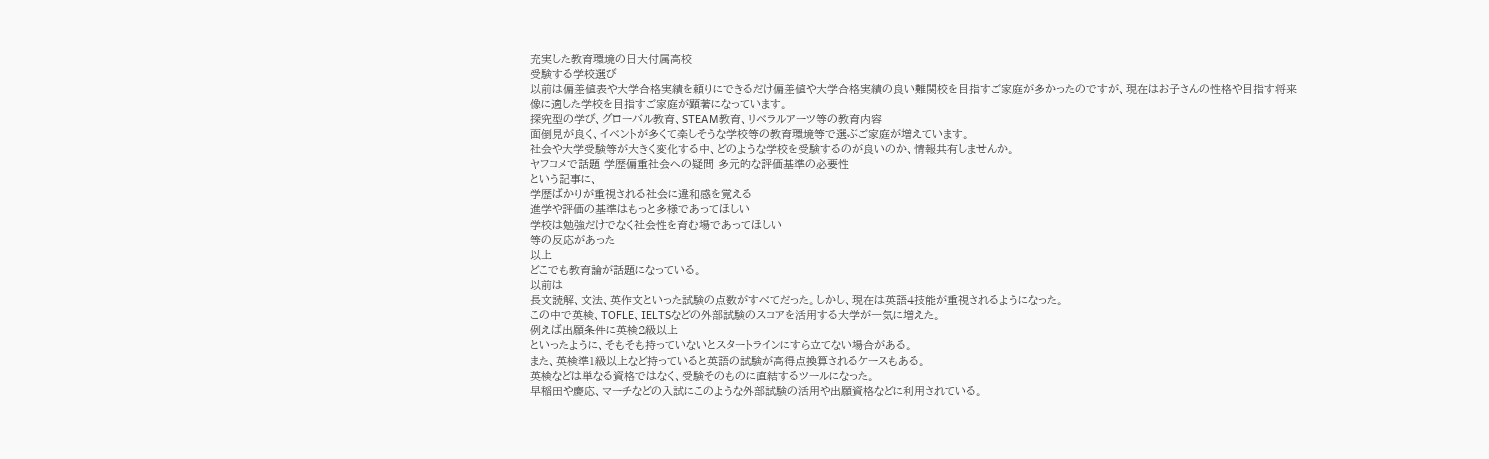充実した教育環境の日大付属高校
受験する学校選び
以前は偏差値表や大学合格実績を頼りにできるだけ偏差値や大学合格実績の良い難関校を目指すご家庭が多かったのですが、現在はお子さんの性格や目指す将来像に適した学校を目指すご家庭が顕著になっています。
探究型の学び、グローバル教育、STEAM教育、リベラルアーツ等の教育内容
面倒見が良く、イベントが多くて楽しそうな学校等の教育環境等で選ぶご家庭が増えています。
社会や大学受験等が大きく変化する中、どのような学校を受験するのが良いのか、情報共有しませんか。
ヤフコメで話題 学歴偏重社会への疑問 多元的な評価基準の必要性
という記事に、
学歴ばかりが重視される社会に違和感を覚える
進学や評価の基準はもっと多様であってほしい
学校は勉強だけでなく社会性を育む場であってほしい
等の反応があった
以上
どこでも教育論が話題になっている。
以前は
長文読解、文法、英作文といった試験の点数がすべてだった。しかし、現在は英語4技能が重視されるようになった。
この中で英検、TOFLE、IELTSなどの外部試験のスコアを活用する大学が一気に増えた。
例えば出願条件に英検2級以上
といったように、そもそも持っていないとスタートラインにすら立てない場合がある。
また、英検準1級以上など持っていると英語の試験が高得点換算されるケースもある。
英検などは単なる資格ではなく、受験そのものに直結するツールになった。
早稲田や慶応、マーチなどの入試にこのような外部試験の活用や出願資格などに利用されている。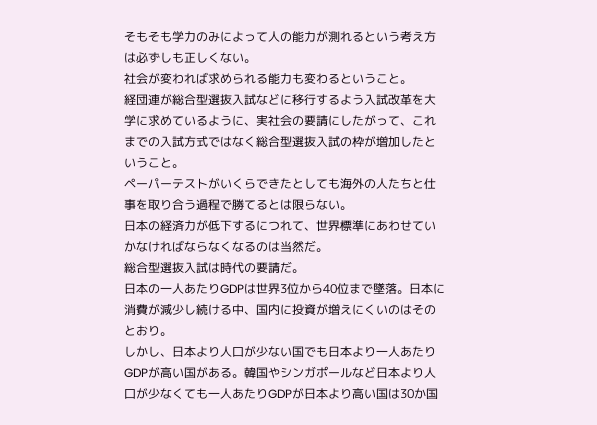そもそも学力のみによって人の能力が測れるという考え方は必ずしも正しくない。
社会が変われば求められる能力も変わるということ。
経団連が総合型選抜入試などに移行するよう入試改革を大学に求めているように、実社会の要請にしたがって、これまでの入試方式ではなく総合型選抜入試の枠が増加したということ。
ペーパーテストがいくらできたとしても海外の人たちと仕事を取り合う過程で勝てるとは限らない。
日本の経済力が低下するにつれて、世界標準にあわせていかなければならなくなるのは当然だ。
総合型選抜入試は時代の要請だ。
日本の一人あたりGDPは世界3位から40位まで墜落。日本に消費が減少し続ける中、国内に投資が増えにくいのはそのとおり。
しかし、日本より人口が少ない国でも日本より一人あたりGDPが高い国がある。韓国やシンガポールなど日本より人口が少なくても一人あたりGDPが日本より高い国は30か国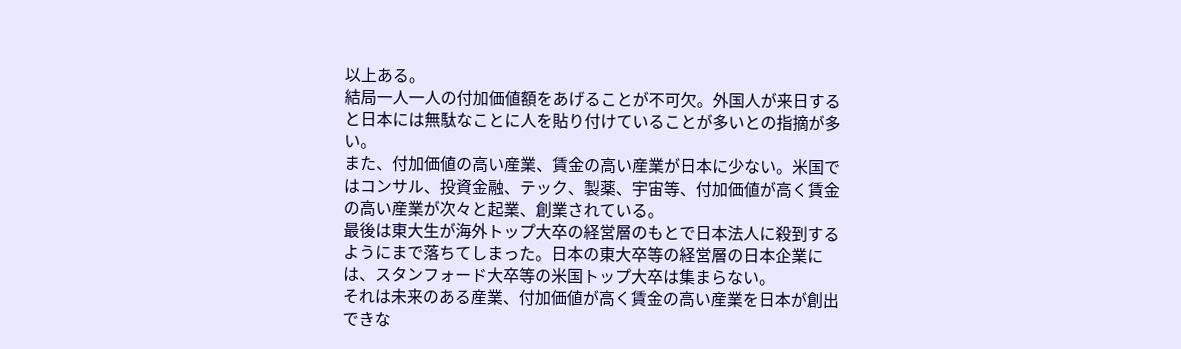以上ある。
結局一人一人の付加価値額をあげることが不可欠。外国人が来日すると日本には無駄なことに人を貼り付けていることが多いとの指摘が多い。
また、付加価値の高い産業、賃金の高い産業が日本に少ない。米国ではコンサル、投資金融、テック、製薬、宇宙等、付加価値が高く賃金の高い産業が次々と起業、創業されている。
最後は東大生が海外トップ大卒の経営層のもとで日本法人に殺到するようにまで落ちてしまった。日本の東大卒等の経営層の日本企業には、スタンフォード大卒等の米国トップ大卒は集まらない。
それは未来のある産業、付加価値が高く賃金の高い産業を日本が創出できな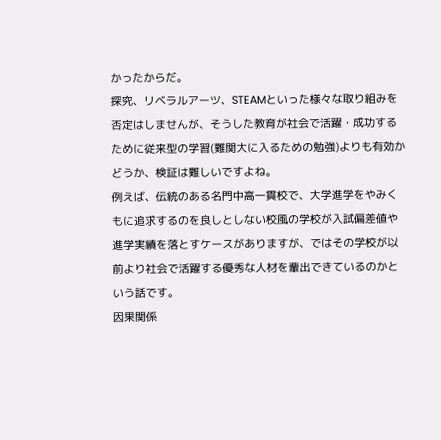かったからだ。
探究、リベラルアーツ、STEAMといった様々な取り組みを否定はしませんが、そうした教育が社会で活躍・成功するために従来型の学習(難関大に入るための勉強)よりも有効かどうか、検証は難しいですよね。
例えば、伝統のある名門中高一貫校で、大学進学をやみくもに追求するのを良しとしない校風の学校が入試偏差値や進学実績を落とすケースがありますが、ではその学校が以前より社会で活躍する優秀な人材を輩出できているのかという話です。
因果関係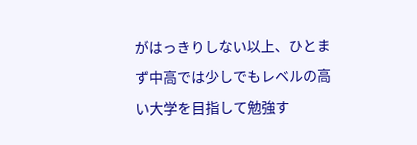がはっきりしない以上、ひとまず中高では少しでもレベルの高い大学を目指して勉強す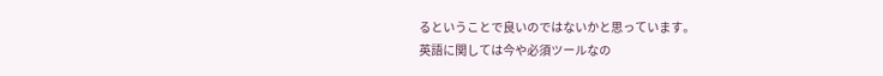るということで良いのではないかと思っています。
英語に関しては今や必須ツールなの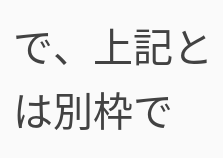で、上記とは別枠で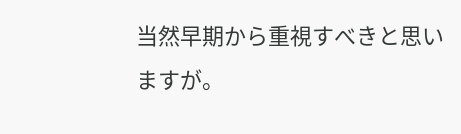当然早期から重視すべきと思いますが。